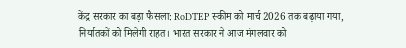केंद्र सरकार का बड़ा फैसला: RoDTEP स्कीम को मार्च 2026 तक बढ़ाया गया, निर्यातकों को मिलेगी राहत। भारत सरकार ने आज मंगलवार को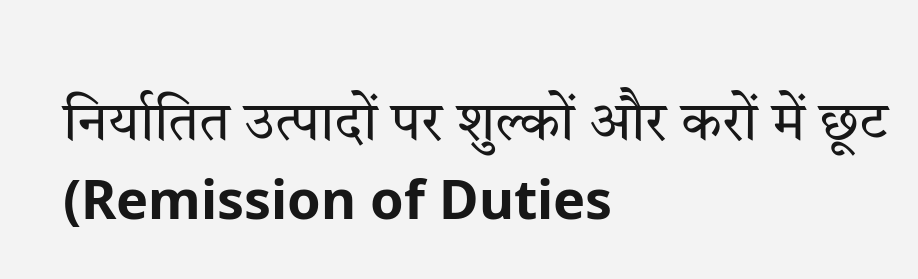निर्यातित उत्पादों पर शुल्कों और करों में छूट (Remission of Duties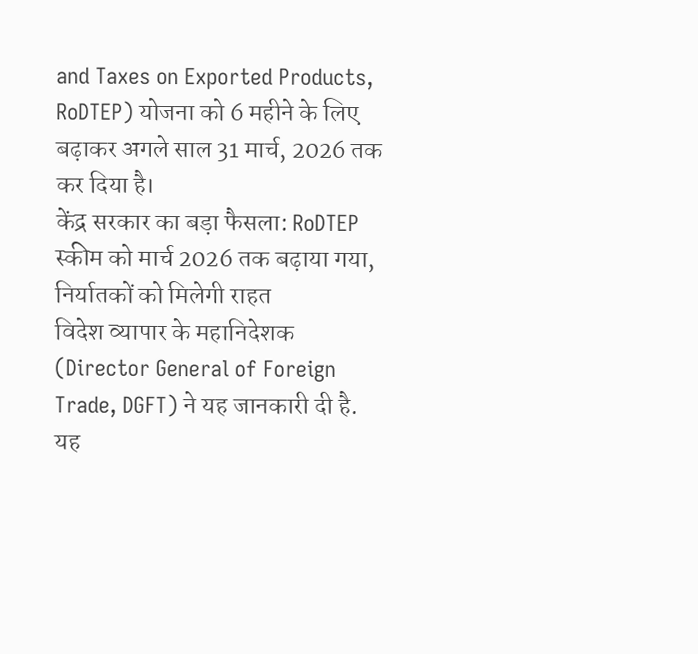and Taxes on Exported Products, RoDTEP) योजना को 6 महीने के लिए बढ़ाकर अगले साल 31 मार्च, 2026 तक कर दिया है।
केंद्र सरकार का बड़ा फैसला: RoDTEP स्कीम को मार्च 2026 तक बढ़ाया गया, निर्यातकों को मिलेगी राहत
विदेश व्यापार के महानिदेशक (Director General of Foreign Trade, DGFT) ने यह जानकारी दी है. यह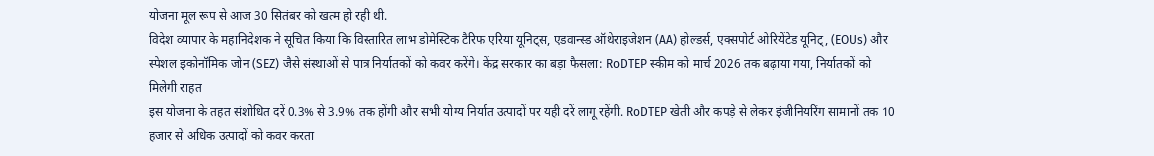योजना मूल रूप से आज 30 सितंबर को खत्म हो रही थी.
विदेश व्यापार के महानिदेशक ने सूचित किया कि विस्तारित लाभ डोमेस्टिक टैरिफ एरिया यूनिट्स, एडवान्स्ड ऑथेराइजेशन (AA) होल्डर्स, एक्सपोर्ट ओरियेंटेड यूनिट्, (EOUs) और स्पेशल इकोनॉमिक जोन (SEZ) जैसे संस्थाओं से पात्र निर्यातकों को कवर करेंगे। केंद्र सरकार का बड़ा फैसला: RoDTEP स्कीम को मार्च 2026 तक बढ़ाया गया, निर्यातकों को मिलेगी राहत
इस योजना के तहत संशोधित दरें 0.3% से 3.9% तक होंगी और सभी योग्य निर्यात उत्पादों पर यही दरें लागू रहेंगी. RoDTEP खेती और कपड़े से लेकर इंजीनियरिंग सामानों तक 10 हजार से अधिक उत्पादों को कवर करता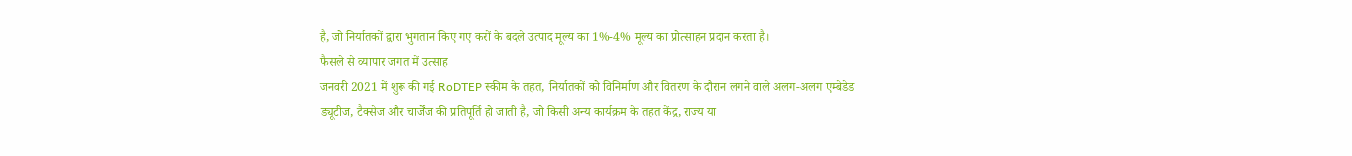है, जो निर्यातकों द्वारा भुगतान किए गए करों के बदले उत्पाद मूल्य का 1%-4% मूल्य का प्रोत्साहन प्रदान करता है।
फैसले से व्यापार जगत में उत्साह
जनवरी 2021 में शुरू की गई RoDTEP स्कीम के तहत, निर्यातकों को विनिर्माण और वितरण के दौरान लगने वाले अलग-अलग एम्बेडेड ड्यूटीज, टैक्सेज और चार्जेंज की प्रतिपूर्ति हो जाती है, जो किसी अन्य कार्यक्रम के तहत केंद्र, राज्य या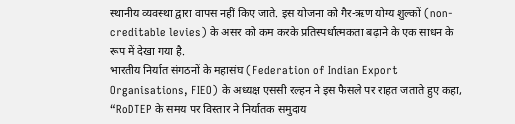स्थानीय व्यवस्था द्वारा वापस नहीं किए जाते. इस योजना को गैर-ऋण योग्य शुल्कों (non-creditable levies) के असर को कम करके प्रतिस्पर्धात्मकता बढ़ाने के एक साधन के रूप में देखा गया है.
भारतीय निर्यात संगठनों के महासंघ (Federation of Indian Export Organisations, FIEO) के अध्यक्ष एससी रल्हन ने इस फैसले पर राहत जताते हुए कहा, “RoDTEP के समय पर विस्तार ने निर्यातक समुदाय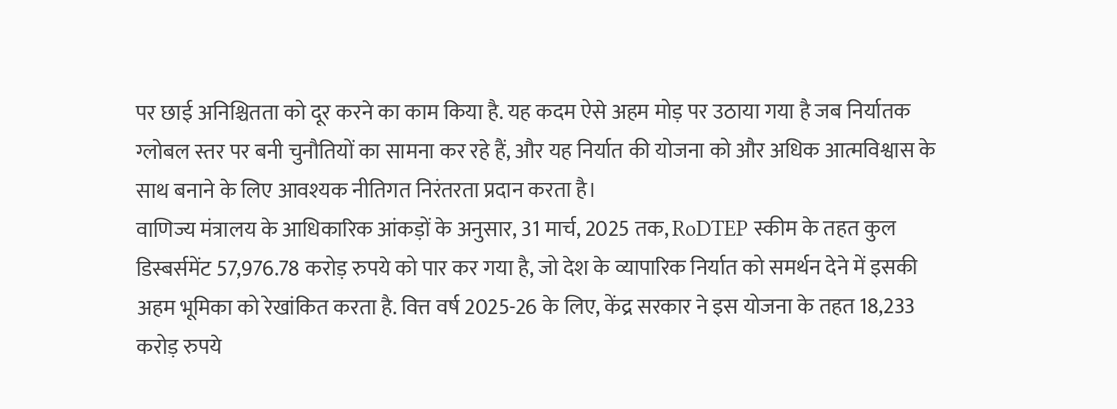पर छाई अनिश्चितता को दूर करने का काम किया है. यह कदम ऐसे अहम मोड़ पर उठाया गया है जब निर्यातक ग्लोबल स्तर पर बनी चुनौतियों का सामना कर रहे हैं, और यह निर्यात की योजना को और अधिक आत्मविश्वास के साथ बनाने के लिए आवश्यक नीतिगत निरंतरता प्रदान करता है।
वाणिज्य मंत्रालय के आधिकारिक आंकड़ों के अनुसार, 31 मार्च, 2025 तक, RoDTEP स्कीम के तहत कुल डिस्बर्समेंट 57,976.78 करोड़ रुपये को पार कर गया है, जो देश के व्यापारिक निर्यात को समर्थन देने में इसकी अहम भूमिका को रेखांकित करता है. वित्त वर्ष 2025-26 के लिए, केंद्र सरकार ने इस योजना के तहत 18,233 करोड़ रुपये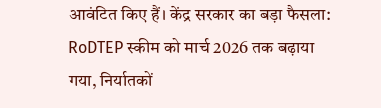आवंटित किए हैं। केंद्र सरकार का बड़ा फैसला: RoDTEP स्कीम को मार्च 2026 तक बढ़ाया गया, निर्यातकों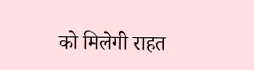को मिलेगी राहत